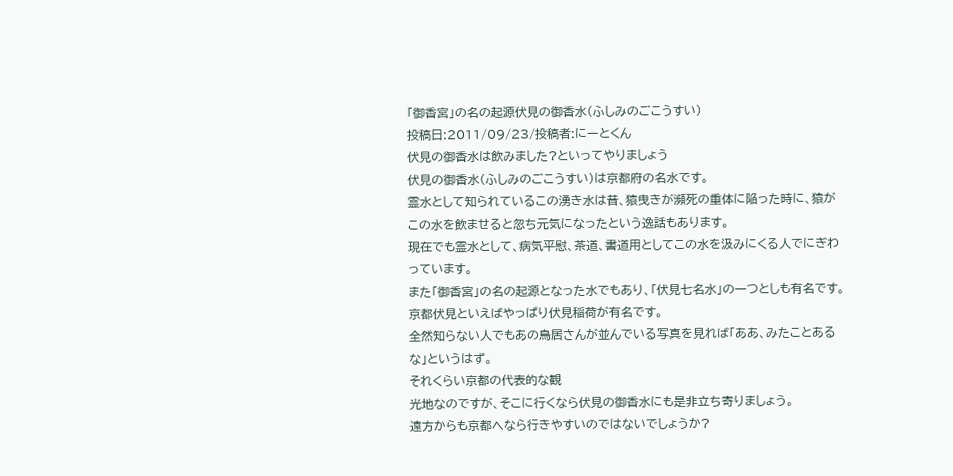「御香宮」の名の起源伏見の御香水(ふしみのごこうすい)
投稿日:2011/09/23/投稿者:にーとくん
伏見の御香水は飲みました?といってやりましょう
伏見の御香水(ふしみのごこうすい)は京都府の名水です。
霊水として知られているこの湧き水は昔、猿曳きが瀕死の重体に陥った時に、猿がこの水を飲ませると忽ち元気になったという逸話もあります。
現在でも霊水として、病気平慰、茶道、書道用としてこの水を汲みにくる人でにぎわっています。
また「御香宮」の名の起源となった水でもあり、「伏見七名水」の一つとしも有名です。
京都伏見といえばやっぱり伏見稲荷が有名です。
全然知らない人でもあの鳥居さんが並んでいる写真を見れば「ああ、みたことあるな」というはず。
それくらい京都の代表的な観
光地なのですが、そこに行くなら伏見の御香水にも是非立ち寄りましょう。
遠方からも京都へなら行きやすいのではないでしょうか?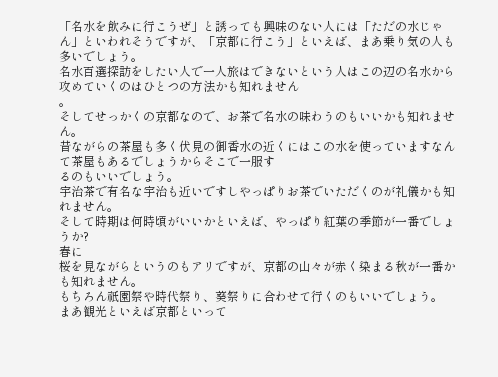「名水を飲みに行こうぜ」と誘っても興味のない人には「ただの水じゃ
ん」といわれそうですが、「京都に行こう」といえば、まあ乗り気の人も多いでしょう。
名水百選探訪をしたい人で一人旅はできないという人はこの辺の名水から攻めていくのはひとつの方法かも知れません
。
そしてせっかくの京都なので、お茶で名水の味わうのもいいかも知れません。
昔ながらの茶屋も多く伏見の御香水の近くにはこの水を使っていますなんて茶屋もあるでしょうからそこで一服す
るのもいいでしょう。
宇治茶で有名な宇治も近いですしやっぱりお茶でいただくのが礼儀かも知れません。
そして時期は何時頃がいいかといえば、やっぱり紅葉の季節が一番でしょうか?
春に
桜を見ながらというのもアリですが、京都の山々が赤く染まる秋が一番かも知れません。
もちろん祇園祭や時代祭り、葵祭りに合わせて行くのもいいでしょう。
まあ観光といえば京都といって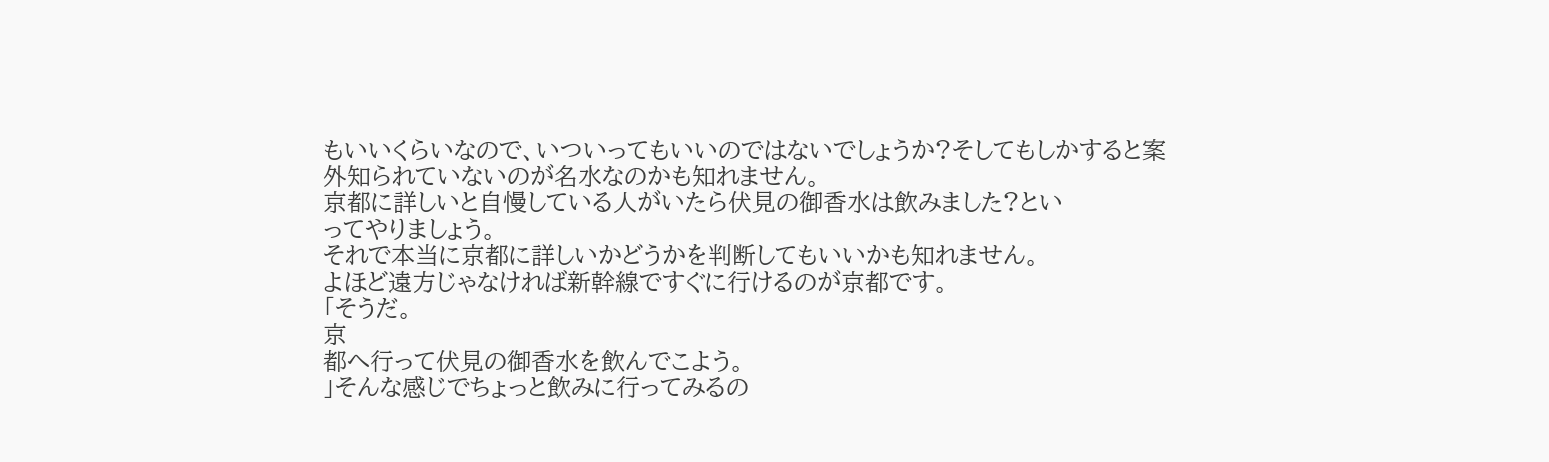もいいくらいなので、いついってもいいのではないでしょうか?そしてもしかすると案外知られていないのが名水なのかも知れません。
京都に詳しいと自慢している人がいたら伏見の御香水は飲みました?とい
ってやりましょう。
それで本当に京都に詳しいかどうかを判断してもいいかも知れません。
よほど遠方じゃなければ新幹線ですぐに行けるのが京都です。
「そうだ。
京
都へ行って伏見の御香水を飲んでこよう。
」そんな感じでちょっと飲みに行ってみるの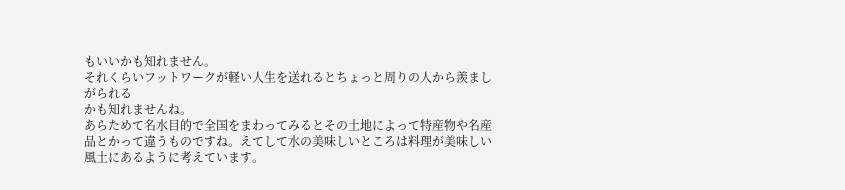もいいかも知れません。
それくらいフットワークが軽い人生を送れるとちょっと周りの人から羨ましがられる
かも知れませんね。
あらためて名水目的で全国をまわってみるとその土地によって特産物や名産品とかって違うものですね。えてして水の美味しいところは料理が美味しい風土にあるように考えています。